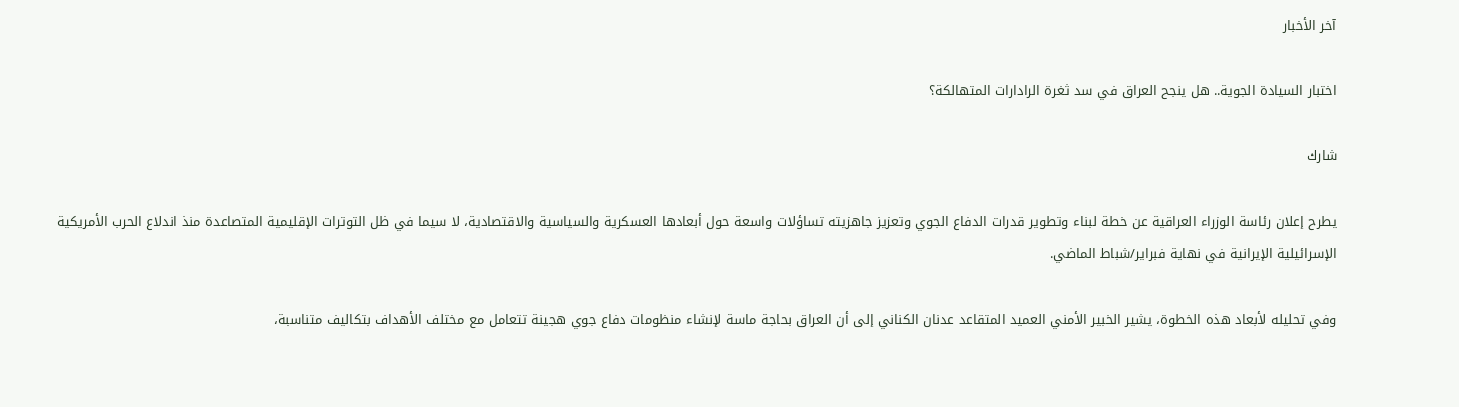آخر الأخبار

اختبار السيادة الجوية.. هل ينجح العراق في سد ثغرة الرادارات المتهالكة؟

شارك

يطرح إعلان رئاسة الوزراء العراقية عن خطة لبناء وتطوير قدرات الدفاع الجوي وتعزيز جاهزيته تساؤلات واسعة حول أبعادها العسكرية والسياسية والاقتصادية، لا سيما في ظل التوترات الإقليمية المتصاعدة منذ اندلاع الحرب الأمريكية الإسرائيلية الإيرانية في نهاية فبراير/شباط الماضي.

وفي تحليله لأبعاد هذه الخطوة، يشير الخبير الأمني العميد المتقاعد عدنان الكناني إلى أن العراق بحاجة ماسة لإنشاء منظومات دفاع جوي هجينة تتعامل مع مختلف الأهداف بتكاليف متناسبة،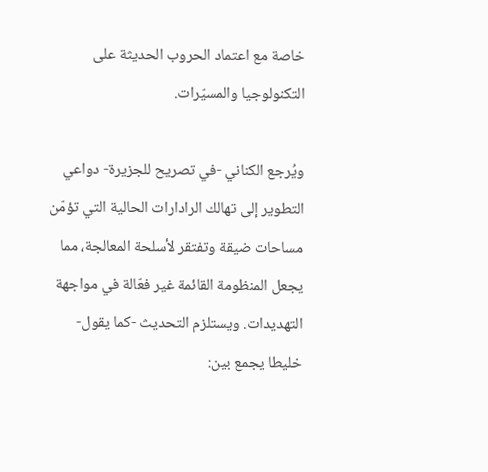خاصة مع اعتماد الحروب الحديثة على التكنولوجيا والمسيّرات.

ويُرجع الكناني -في تصريح للجزيرة- دواعي التطوير إلى تهالك الرادارات الحالية التي تؤمّن مساحات ضيقة وتفتقر لأسلحة المعالجة، مما يجعل المنظومة القائمة غير فعّالة في مواجهة التهديدات. ويستلزم التحديث -كما يقول- خليطا يجمع بين: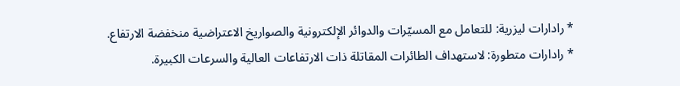* رادارات ليزرية: للتعامل مع المسيّرات والدوائر الإلكترونية والصواريخ الاعتراضية منخفضة الارتفاع.
* رادارات متطورة: لاستهداف الطائرات المقاتلة ذات الارتفاعات العالية والسرعات الكبيرة.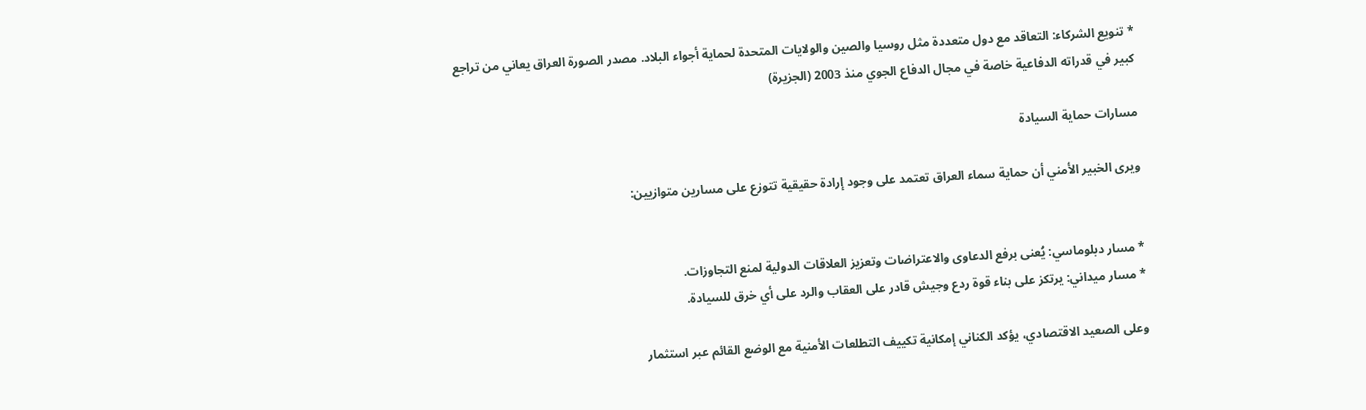* تنويع الشركاء: التعاقد مع دول متعددة مثل روسيا والصين والولايات المتحدة لحماية أجواء البلاد. مصدر الصورة العراق يعاني من تراجع كبير في قدراته الدفاعية خاصة في مجال الدفاع الجوي منذ 2003 (الجزيرة)

مسارات حماية السيادة

ويرى الخبير الأمني أن حماية سماء العراق تعتمد على وجود إرادة حقيقية تتوزع على مسارين متوازيين:


* مسار دبلوماسي: يُعنى برفع الدعاوى والاعتراضات وتعزيز العلاقات الدولية لمنع التجاوزات.
* مسار ميداني: يرتكز على بناء قوة ردع وجيش قادر على العقاب والرد على أي خرق للسيادة.

وعلى الصعيد الاقتصادي، يؤكد الكناني إمكانية تكييف التطلعات الأمنية مع الوضع القائم عبر استثمار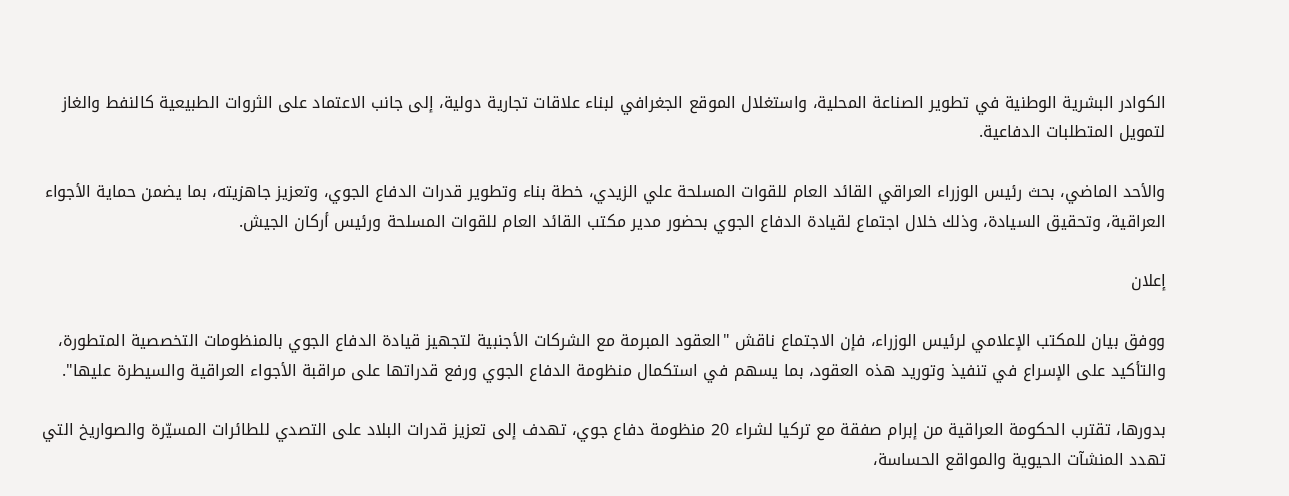الكوادر البشرية الوطنية في تطوير الصناعة المحلية، واستغلال الموقع الجغرافي لبناء علاقات تجارية دولية، إلى جانب الاعتماد على الثروات الطبيعية كالنفط والغاز لتمويل المتطلبات الدفاعية.

والأحد الماضي، بحث رئيس الوزراء العراقي القائد العام للقوات المسلحة علي الزيدي، خطة بناء وتطوير قدرات الدفاع الجوي، وتعزيز جاهزيته، بما يضمن حماية الأجواء العراقية، وتحقيق السيادة، وذلك خلال اجتماع لقيادة الدفاع الجوي بحضور مدير مكتب القائد العام للقوات المسلحة ورئيس أركان الجيش.

إعلان

ووفق بيان للمكتب الإعلامي لرئيس الوزراء، فإن الاجتماع ناقش "العقود المبرمة مع الشركات الأجنبية لتجهيز قيادة الدفاع الجوي بالمنظومات التخصصية المتطورة، والتأكيد على الإسراع في تنفيذ وتوريد هذه العقود، بما يسهم في استكمال منظومة الدفاع الجوي ورفع قدراتها على مراقبة الأجواء العراقية والسيطرة عليها".

بدورها، تقترب الحكومة العراقية من إبرام صفقة مع تركيا لشراء 20 منظومة دفاع جوي، تهدف إلى تعزيز قدرات البلاد على التصدي للطائرات المسيّرة والصواريخ التي تهدد المنشآت الحيوية والمواقع الحساسة،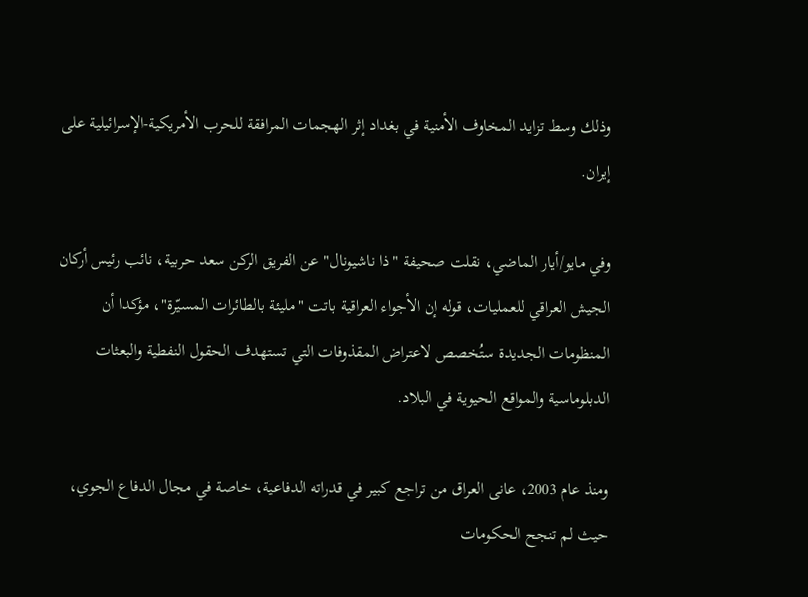وذلك وسط تزايد المخاوف الأمنية في بغداد إثر الهجمات المرافقة للحرب الأمريكية-الإسرائيلية على إيران.

وفي مايو/أيار الماضي، نقلت صحيفة "ذا ناشيونال" عن الفريق الركن سعد حربية، نائب رئيس أركان الجيش العراقي للعمليات، قوله إن الأجواء العراقية باتت "مليئة بالطائرات المسيّرة"، مؤكدا أن المنظومات الجديدة ستُخصص لاعتراض المقذوفات التي تستهدف الحقول النفطية والبعثات الدبلوماسية والمواقع الحيوية في البلاد.

ومنذ عام 2003، عانى العراق من تراجع كبير في قدراته الدفاعية، خاصة في مجال الدفاع الجوي، حيث لم تنجح الحكومات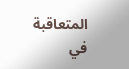المتعاقبة في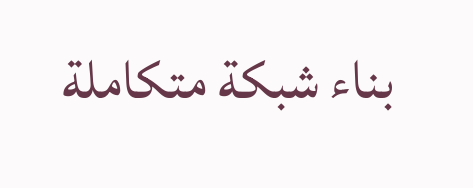بناء شبكة متكاملة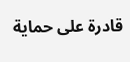قادرة على حماية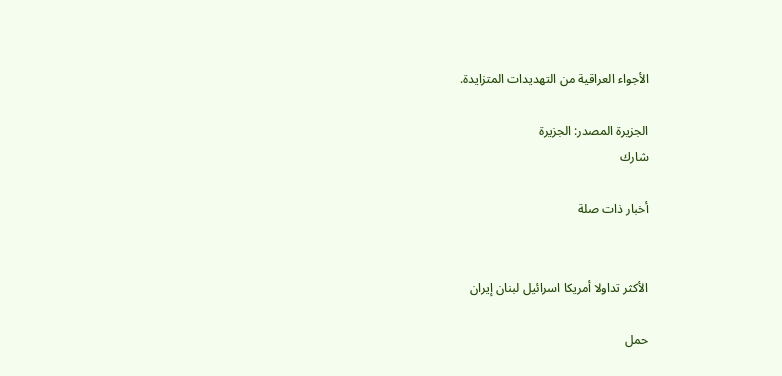الأجواء العراقية من التهديدات المتزايدة.

الجزيرة المصدر: الجزيرة
شارك

أخبار ذات صلة


الأكثر تداولا أمريكا اسرائيل لبنان إيران

حمل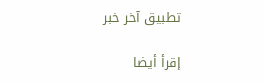تطبيق آخر خبر

إقرأ أيضا